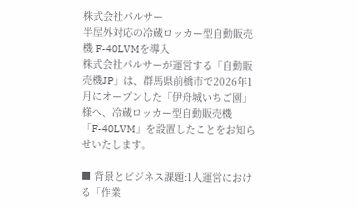株式会社パルサー
半屋外対応の冷蔵ロッカー型自動販売機 F-40LVMを導入
株式会社パルサーが運営する「自動販売機JP」は、群馬県前橋市で2026年1月にオープンした「伊舟城いちご園」様へ、冷蔵ロッカー型自動販売機「F-40LVM」を設置したことをお知らせいたします。

■ 背景とビジネス課題:1人運営における「作業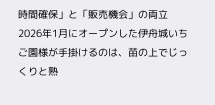時間確保」と「販売機会」の両立
2026年1月にオープンした伊舟城いちご園様が手掛けるのは、苗の上でじっくりと熟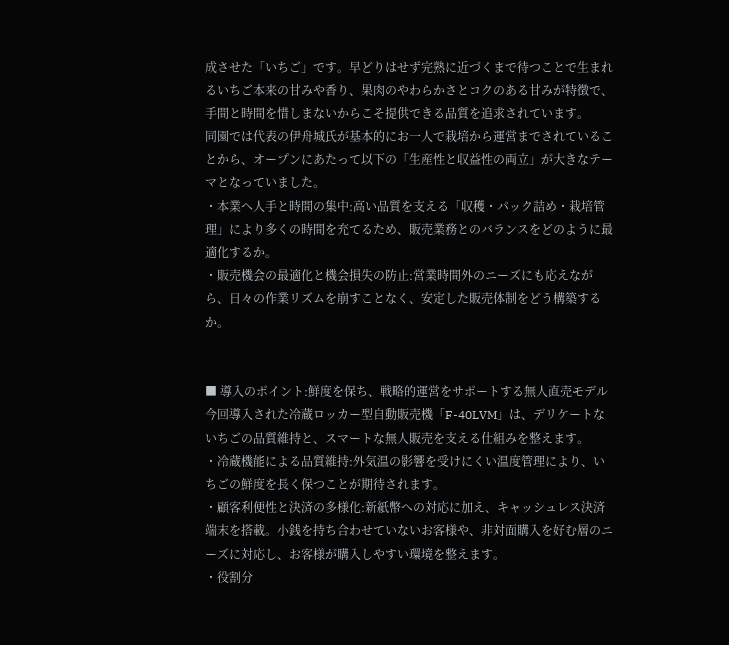成させた「いちご」です。早どりはせず完熟に近づくまで待つことで生まれるいちご本来の甘みや香り、果肉のやわらかさとコクのある甘みが特徴で、手間と時間を惜しまないからこそ提供できる品質を追求されています。
同園では代表の伊舟城氏が基本的にお一人で栽培から運営までされていることから、オープンにあたって以下の「生産性と収益性の両立」が大きなテーマとなっていました。
・本業へ人手と時間の集中:高い品質を支える「収穫・パック詰め・栽培管理」により多くの時間を充てるため、販売業務とのバランスをどのように最適化するか。
・販売機会の最適化と機会損失の防止:営業時間外のニーズにも応えながら、日々の作業リズムを崩すことなく、安定した販売体制をどう構築するか。


■ 導入のポイント:鮮度を保ち、戦略的運営をサポートする無人直売モデル
今回導入された冷蔵ロッカー型自動販売機「F-40LVM」は、デリケートないちごの品質維持と、スマートな無人販売を支える仕組みを整えます。
・冷蔵機能による品質維持:外気温の影響を受けにくい温度管理により、いちごの鮮度を長く保つことが期待されます。
・顧客利便性と決済の多様化:新紙幣への対応に加え、キャッシュレス決済端末を搭載。小銭を持ち合わせていないお客様や、非対面購入を好む層のニーズに対応し、お客様が購入しやすい環境を整えます。
・役割分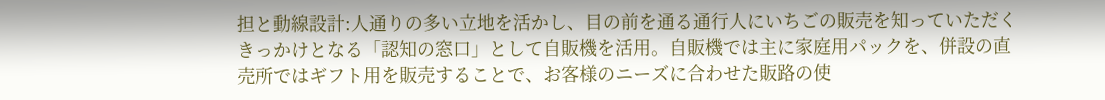担と動線設計:人通りの多い立地を活かし、目の前を通る通行人にいちごの販売を知っていただくきっかけとなる「認知の窓口」として自販機を活用。自販機では主に家庭用パックを、併設の直売所ではギフト用を販売することで、お客様のニーズに合わせた販路の使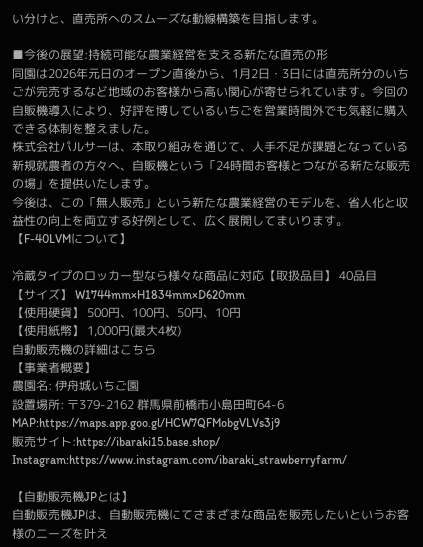い分けと、直売所へのスムーズな動線構築を目指します。

■今後の展望:持続可能な農業経営を支える新たな直売の形
同園は2026年元日のオープン直後から、1月2日・3日には直売所分のいちごが完売するなど地域のお客様から高い関心が寄せられています。今回の自販機導入により、好評を博しているいちごを営業時間外でも気軽に購入できる体制を整えました。
株式会社パルサーは、本取り組みを通じて、人手不足が課題となっている新規就農者の方々へ、自販機という「24時間お客様とつながる新たな販売の場」を提供いたします。
今後は、この「無人販売」という新たな農業経営のモデルを、省人化と収益性の向上を両立する好例として、広く展開してまいります。
【F-40LVMについて】

冷蔵タイプのロッカー型なら様々な商品に対応【取扱品目】 40品目
【サイズ】 W1744mm×H1834mm×D620mm
【使用硬貨】 500円、100円、50円、10円
【使用紙幣】 1,000円(最大4枚)
自動販売機の詳細はこちら
【事業者概要】
農園名: 伊舟城いちご園
設置場所: 〒379-2162 群馬県前橋市小島田町64-6
MAP:https://maps.app.goo.gl/HCW7QFMobgVLVs3j9
販売サイト:https://ibaraki15.base.shop/
Instagram:https://www.instagram.com/ibaraki_strawberryfarm/

【自動販売機JPとは】
自動販売機JPは、自動販売機にてさまざまな商品を販売したいというお客様のニーズを叶え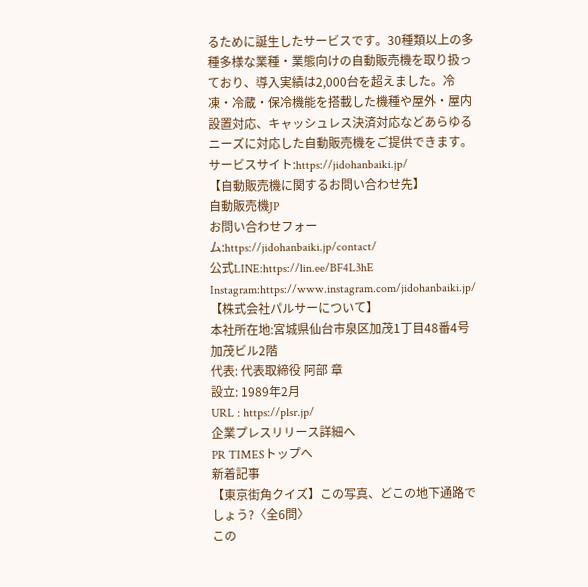るために誕生したサービスです。30種類以上の多種多様な業種・業態向けの自動販売機を取り扱っており、導入実績は2,000台を超えました。冷凍・冷蔵・保冷機能を搭載した機種や屋外・屋内設置対応、キャッシュレス決済対応などあらゆるニーズに対応した自動販売機をご提供できます。
サービスサイト:https://jidohanbaiki.jp/
【自動販売機に関するお問い合わせ先】
自動販売機JP
お問い合わせフォーム:https://jidohanbaiki.jp/contact/
公式LINE:https://lin.ee/BF4L3hE
Instagram:https://www.instagram.com/jidohanbaiki.jp/
【株式会社パルサーについて】
本社所在地:宮城県仙台市泉区加茂1丁目48番4号 加茂ビル2階
代表: 代表取締役 阿部 章
設立: 1989年2月
URL : https://plsr.jp/
企業プレスリリース詳細へ
PR TIMESトップへ
新着記事
【東京街角クイズ】この写真、どこの地下通路でしょう?〈全6問〉
この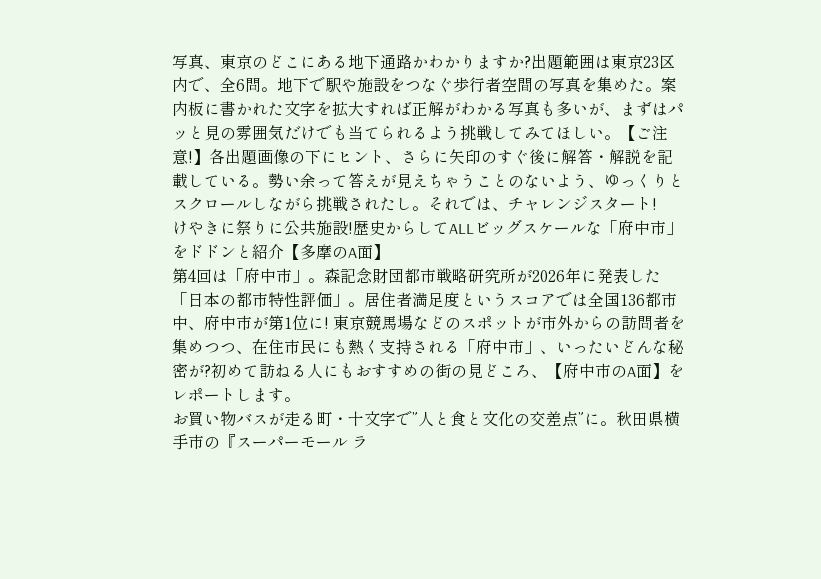写真、東京のどこにある地下通路かわかりますか?出題範囲は東京23区内で、全6問。地下で駅や施設をつなぐ歩行者空間の写真を集めた。案内板に書かれた文字を拡大すれば正解がわかる写真も多いが、まずはパッと見の雰囲気だけでも当てられるよう挑戦してみてほしい。【ご注意!】各出題画像の下にヒント、さらに矢印のすぐ後に解答・解説を記載している。勢い余って答えが見えちゃうことのないよう、ゆっくりとスクロールしながら挑戦されたし。それでは、チャレンジスタート!
けやきに祭りに公共施設!歴史からしてALLビッグスケールな「府中市」をドドンと紹介【多摩のA面】
第4回は「府中市」。森記念財団都市戦略研究所が2026年に発表した「日本の都市特性評価」。居住者満足度というスコアでは全国136都市中、府中市が第1位に! 東京競馬場などのスポットが市外からの訪問者を集めつつ、在住市民にも熱く支持される「府中市」、いったいどんな秘密が?初めて訪ねる人にもおすすめの街の見どころ、【府中市のA面】をレポートします。
お買い物バスが走る町・十文字で”人と食と文化の交差点”に。秋田県横手市の『スーパーモール ラ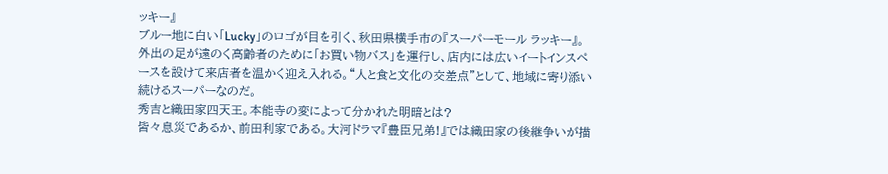ッキー』
ブルー地に白い「Lucky」のロゴが目を引く、秋田県横手市の『スーパーモール ラッキー』。外出の足が遠のく高齢者のために「お買い物バス」を運行し、店内には広いイートインスペースを設けて来店者を温かく迎え入れる。“人と食と文化の交差点”として、地域に寄り添い続けるスーパーなのだ。
秀吉と織田家四天王。本能寺の変によって分かれた明暗とは?
皆々息災であるか、前田利家である。大河ドラマ『豊臣兄弟!』では織田家の後継争いが描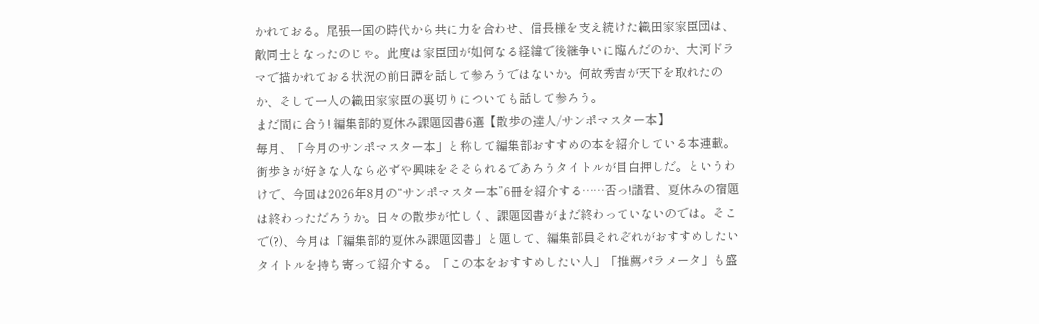かれておる。尾張一国の時代から共に力を合わせ、信長様を支え続けた織田家家臣団は、敵同士となったのじゃ。此度は家臣団が如何なる経緯で後継争いに臨んだのか、大河ドラマで描かれておる状況の前日譚を話して参ろうではないか。何故秀吉が天下を取れたのか、そして一人の織田家家臣の裏切りについても話して参ろう。
まだ間に合う! 編集部的夏休み課題図書6選【散歩の達人/サンポマスター本】
毎月、「今月のサンポマスター本」と称して編集部おすすめの本を紹介している本連載。街歩きが好きな人なら必ずや興味をそそられるであろうタイトルが目白押しだ。というわけで、今回は2026年8月の“サンポマスター本”6冊を紹介する……否っ!諸君、夏休みの宿題は終わっただろうか。日々の散歩が忙しく、課題図書がまだ終わっていないのでは。そこで(?)、今月は「編集部的夏休み課題図書」と題して、編集部員それぞれがおすすめしたいタイトルを持ち寄って紹介する。「この本をおすすめしたい人」「推薦パラメータ」も盛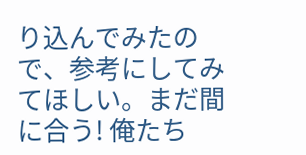り込んでみたので、参考にしてみてほしい。まだ間に合う! 俺たち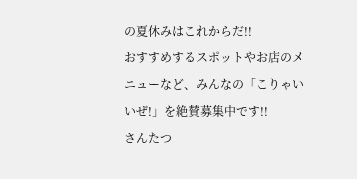の夏休みはこれからだ!!
おすすめするスポットやお店のメニューなど、みんなの「こりゃいいぜ!」を絶賛募集中です!!
さんたつ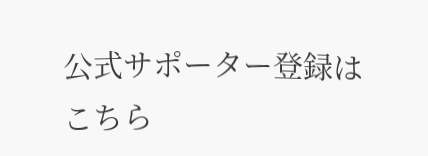公式サポーター登録はこちら